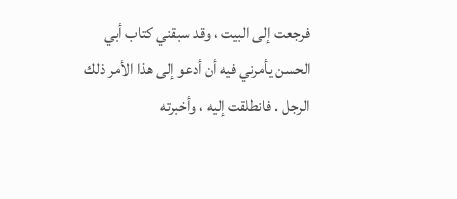فرجعت إلى البيت ، وقد سبقني كتاب أبي الحسن يأمرني فيه أن أدعو إلى هذا الأمر ذلك الرجل . فانطلقت إليه ، وأخبرته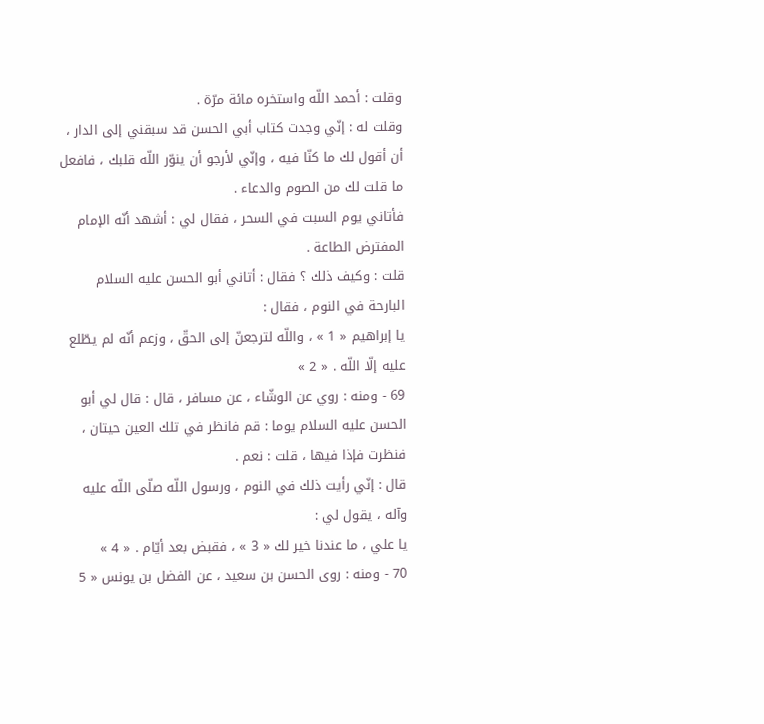وقلت : أحمد اللّه واستخره مائة مرّة .
وقلت له : إنّي وجدت كتاب أبي الحسن قد سبقني إلى الدار ، أن أقول لك ما كنّا فيه ، وإنّي لأرجو أن ينوّر اللّه قلبك ، فافعل ما قلت لك من الصوم والدعاء .
فأتاني يوم السبت في السحر ، فقال لي : أشهد أنّه الإمام المفترض الطاعة .
قلت : وكيف ذلك ؟ فقال : أتاني أبو الحسن عليه السلام البارحة في النوم ، فقال :
يا إبراهيم « 1 » ، واللّه لترجعنّ إلى الحقّ ، وزعم أنّه لم يطّلع عليه إلّا اللّه . « 2 »
69 - ومنه : روي عن الوشّاء ، عن مسافر ، قال : قال لي أبو الحسن عليه السلام يوما : قم فانظر في تلك العين حيتان ، فنظرت فإذا فيها ، قلت : نعم .
قال : إنّي رأيت ذلك في النوم ، ورسول اللّه صلّى اللّه عليه وآله ، يقول لي :
يا علي ، ما عندنا خير لك « 3 » ، فقبض بعد أيّام . « 4 »
70 - ومنه : روى الحسن بن سعيد ، عن الفضل بن يونس « 5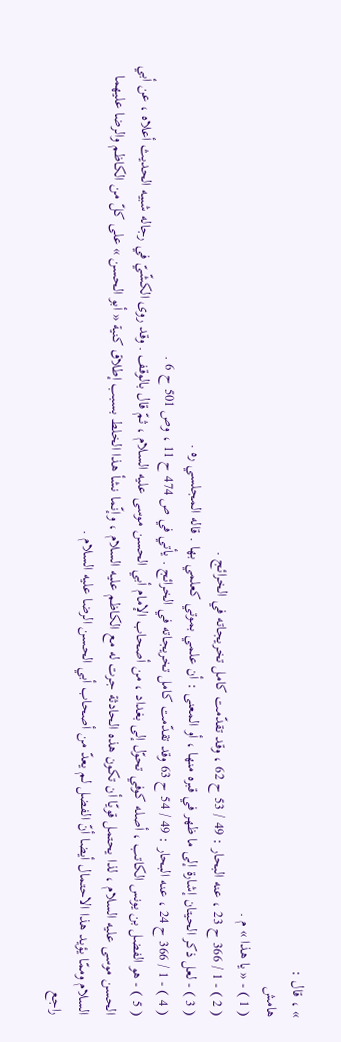» ، قال :
هامش
( 1 ) - « يا هذا » م .
( 2 ) - 1 / 366 ح 23 ، عنه البحار : 49 / 53 ح 62 ، وقد تقدّمت كامل تخريجاته في الخرائج .
( 3 ) - لعل ذكر الحيتان إشارة إلى ما ظهر في قبره منها ، أو المعنى : أن علمي بموتي كعلمي بها . قاله المجلسي ره .
( 4 ) - 1 / 366 ح 24 ، عنه البحار : 49 / 54 ح 63 وقد تقدّمت كامل تخريجاته في الخرائج . يأتي في ص 474 ح 11 ، وص 501 ح 6 .
( 5 ) - هو الفضل بن يونس الكاتب ، أصله كوفي تحوّل إلى بغداد ، من أصحاب الإمام أبي الحسن موسى عليه السلام ، ثمّ قال بالوقف . وقد روى الكشّيّ في رجاله شبيه الحديث أعلاه ، عن أبي الحسن موسى عليه السلام ، لذا يحتمل قويّا أن تكون هذه الحادثة جرت له مع الكاظم عليه السلام ، وإنّما نشأ هذا الخلط بسبب إطلاق كنية « أبو الحسن » على كلّ من الكاظم والرضا عليهما السلام وممّا يؤيد هذا الاحتمال أيضا أنّ الفضل لم يعدّ من أصحاب أبي الحسن الرضا عليه السلام .
راجع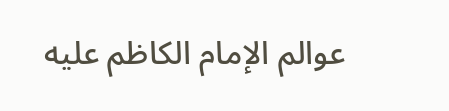عوالم الإمام الكاظم عليه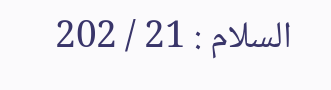السلام : 21 / 202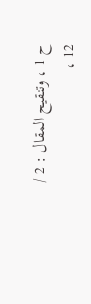ح 1 ، وتنقيح المقال : 2 / 12 ،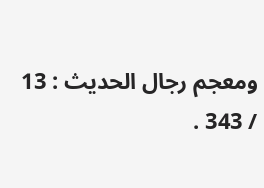ومعجم رجال الحديث : 13 / 343 .